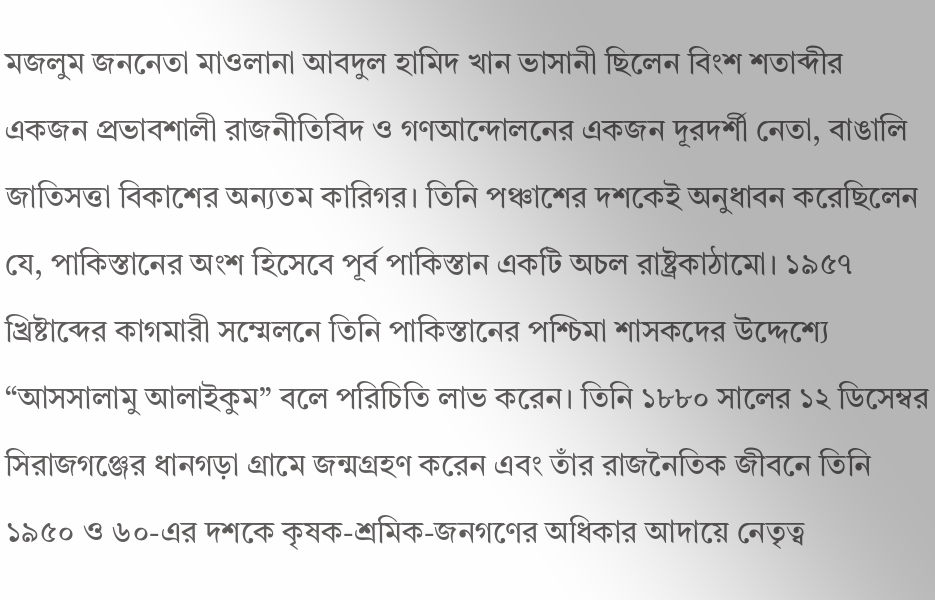মজলুম জননেতা মাওলানা আবদুল হামিদ খান ভাসানী ছিলেন বিংশ শতাব্দীর একজন প্রভাবশালী রাজনীতিবিদ ও গণআন্দোলনের একজন দূরদর্শী নেতা, বাঙালি জাতিসত্তা বিকাশের অন্যতম কারিগর। তিনি পঞ্চাশের দশকেই অনুধাবন করেছিলেন যে, পাকিস্তানের অংশ হিসেবে পূর্ব পাকিস্তান একটি অচল রাষ্ট্রকাঠামো। ১৯৫৭ খ্রিষ্টাব্দের কাগমারী সম্মেলনে তিনি পাকিস্তানের পশ্চিমা শাসকদের উদ্দেশ্যে “আসসালামু আলাইকুম” বলে পরিচিতি লাভ করেন। তিনি ১৮৮০ সালের ১২ ডিসেম্বর সিরাজগঞ্জের ধানগড়া গ্রামে জন্মগ্রহণ করেন এবং তাঁর রাজনৈতিক জীবনে তিনি ১৯৫০ ও ৬০-এর দশকে কৃষক-শ্রমিক-জনগণের অধিকার আদায়ে নেতৃত্ব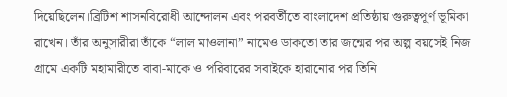দিয়েছিলেন।ব্রিটিশ শাসনবিরোধী আন্দোলন এবং পরবর্তীতে বাংলাদেশ প্রতিষ্ঠায় গুরুত্বপূর্ণ ভূমিকা রাখেন। তাঁর অনুসারীরা তাঁকে “লাল মাওলানা” নামেও ডাকতো তার জন্মের পর অল্প বয়সেই নিজ গ্রামে একটি মহামারীতে বাবা-মাকে ও পরিবারের সবাইকে হারানোর পর তিনি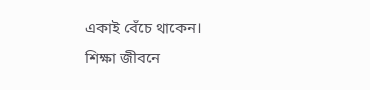একাই বেঁচে থাকেন।
শিক্ষা জীবনে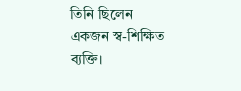তিনি ছিলেন একজন স্ব-শিক্ষিত ব্যক্তি।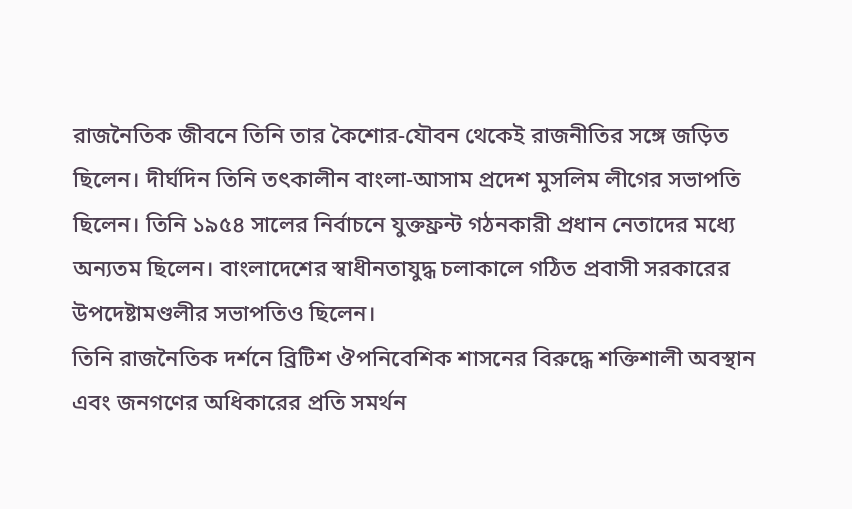রাজনৈতিক জীবনে তিনি তার কৈশোর-যৌবন থেকেই রাজনীতির সঙ্গে জড়িত ছিলেন। দীর্ঘদিন তিনি তৎকালীন বাংলা-আসাম প্রদেশ মুসলিম লীগের সভাপতি ছিলেন। তিনি ১৯৫৪ সালের নির্বাচনে যুক্তফ্রন্ট গঠনকারী প্রধান নেতাদের মধ্যে অন্যতম ছিলেন। বাংলাদেশের স্বাধীনতাযুদ্ধ চলাকালে গঠিত প্রবাসী সরকারের উপদেষ্টামণ্ডলীর সভাপতিও ছিলেন।
তিনি রাজনৈতিক দর্শনে ব্রিটিশ ঔপনিবেশিক শাসনের বিরুদ্ধে শক্তিশালী অবস্থান এবং জনগণের অধিকারের প্রতি সমর্থন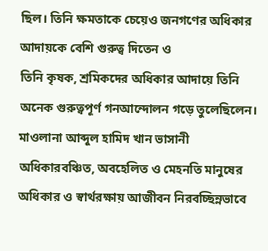ছিল। তিনি ক্ষমতাকে চেয়েও জনগণের অধিকার আদায়কে বেশি গুরুত্ব দিতেন ও
তিনি কৃষক, শ্রমিকদের অধিকার আদায়ে তিনি অনেক গুরুত্বপূর্ণ গনআন্দোলন গড়ে তুলেছিলেন।
মাওলানা আব্দুল হামিদ খান ভাসানী অধিকারবঞ্চিত, অবহেলিত ও মেহনতি মানুষের অধিকার ও স্বার্থরক্ষায় আজীবন নিরবচ্ছিন্নভাবে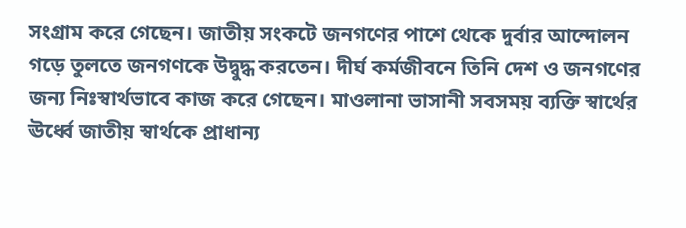সংগ্রাম করে গেছেন। জাতীয় সংকটে জনগণের পাশে থেকে দুর্বার আন্দোলন গড়ে তুলতে জনগণকে উদ্বুদ্ধ করতেন। দীর্ঘ কর্মজীবনে তিনি দেশ ও জনগণের জন্য নিঃস্বার্থভাবে কাজ করে গেছেন। মাওলানা ভাসানী সবসময় ব্যক্তি স্বার্থের ঊর্ধ্বে জাতীয় স্বার্থকে প্রাধান্য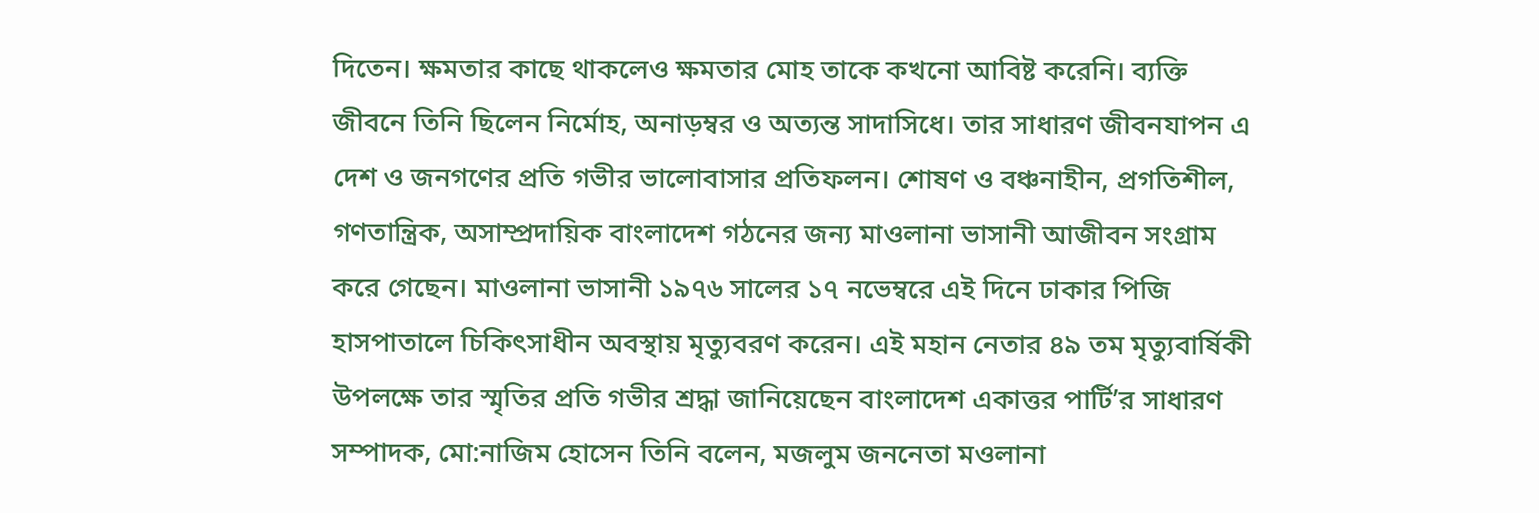দিতেন। ক্ষমতার কাছে থাকলেও ক্ষমতার মোহ তাকে কখনো আবিষ্ট করেনি। ব্যক্তি জীবনে তিনি ছিলেন নির্মোহ, অনাড়ম্বর ও অত্যন্ত সাদাসিধে। তার সাধারণ জীবনযাপন এ দেশ ও জনগণের প্রতি গভীর ভালোবাসার প্রতিফলন। শোষণ ও বঞ্চনাহীন, প্রগতিশীল, গণতান্ত্রিক, অসাম্প্রদায়িক বাংলাদেশ গঠনের জন্য মাওলানা ভাসানী আজীবন সংগ্রাম করে গেছেন। মাওলানা ভাসানী ১৯৭৬ সালের ১৭ নভেম্বরে এই দিনে ঢাকার পিজি হাসপাতালে চিকিৎসাধীন অবস্থায় মৃত্যুবরণ করেন। এই মহান নেতার ৪৯ তম মৃত্যুবার্ষিকী উপলক্ষে তার স্মৃতির প্রতি গভীর শ্রদ্ধা জানিয়েছেন বাংলাদেশ একাত্তর পার্টি’র সাধারণ সম্পাদক, মো:নাজিম হোসেন তিনি বলেন, মজলুম জননেতা মওলানা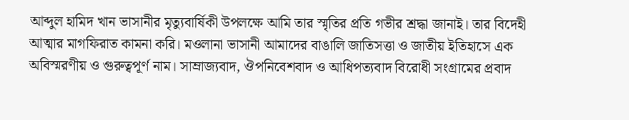আব্দুল হামিদ খান ভাসানীর মৃত্যুবার্ষিকী উপলক্ষে আমি তার স্মৃতির প্রতি গভীর শ্রদ্ধা জানাই। তার বিদেহী আত্মার মাগফিরাত কামনা করি। মওলানা ভাসানী আমাদের বাঙালি জাতিসত্তা ও জাতীয় ইতিহাসে এক অবিস্মরণীয় ও গুরুত্বপূর্ণ নাম। সাম্রাজ্যবাদ, ঔপনিবেশবাদ ও আধিপত্যবাদ বিরোধী সংগ্রামের প্রবাদ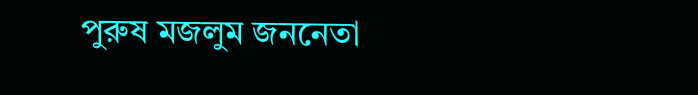পুরুষ মজলুম জননেতা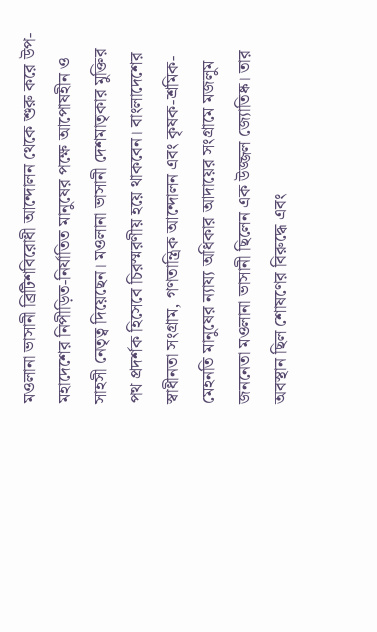মওলানা ভাসানী ব্রিটিশবিরোধী আন্দোলন থেকে শুরু করে উপ-মহাদেশের নিপীড়িত-নির্যাতিত মানুষের পক্ষে আপোষহীন ও সাহসী নেতৃত্ব দিয়েছেন। মওলানা ভাসানী দেশমাতৃকার মুক্তির পথ প্রদর্শক হিসেবে চিরস্মরণীয় হয়ে থাকবেন। বাংলাদেশের স্বাধীনতা সংগ্রাম, গণতান্ত্রিক আন্দোলন এবং কৃষক-শ্রমিক-মেহনতি মানুষের ন্যায্য অধিকার আদায়ের সংগ্রামে মজলুম জননেতা মওলানা ভাসানী ছিলেন এক উজ্জল জ্যোতিষ্ক। তার অবস্থান ছিল শোষণের বিরুদ্ধে এবং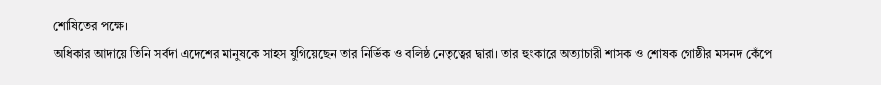শোষিতের পক্ষে।
অধিকার আদায়ে তিনি সর্বদা এদেশের মানুষকে সাহস যুগিয়েছেন তার নির্ভিক ও বলিষ্ঠ নেতৃত্বের দ্বারা। তার হুংকারে অত্যাচারী শাসক ও শোষক গোষ্ঠীর মসনদ কেঁপে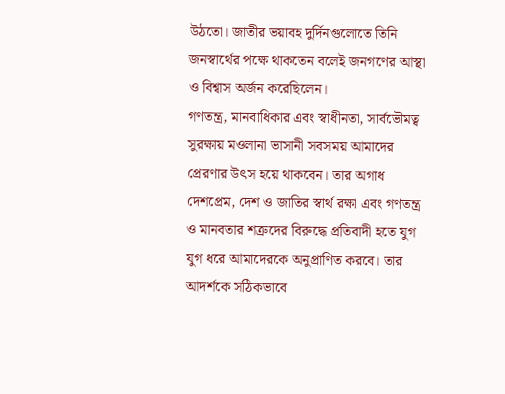উঠতো। জাতীর ভয়াবহ দুর্দিনগুলোতে তিনি জনস্বার্থের পক্ষে থাকতেন বলেই জনগণের আস্থা ও বিশ্বাস অর্জন করেছিলেন।
গণতন্ত্র, মানবাধিকার এবং স্বাধীনতা, সার্বভৌমত্ব সুরক্ষায় মওলানা ভাসানী সবসময় আমাদের প্রেরণার উৎস হয়ে থাকবেন। তার অগাধ দেশপ্রেম, দেশ ও জাতির স্বার্থ রক্ষা এবং গণতন্ত্র ও মানবতার শত্রুদের বিরুদ্ধে প্রতিবাদী হতে যুগ যুগ ধরে আমাদেরকে অনুপ্রাণিত করবে। তার আদর্শকে সঠিকভাবে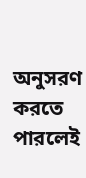অনুসরণ করতে পারলেই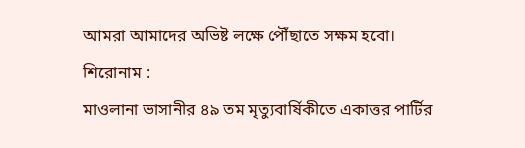আমরা আমাদের অভিষ্ট লক্ষে পৌঁছাতে সক্ষম হবো।
শিরোনাম :
মাওলানা ভাসানীর ৪৯ তম মৃত্যুবার্ষিকীতে একাত্তর পার্টির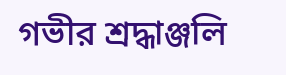গভীর শ্রদ্ধাঞ্জলি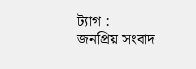ট্যাগ :
জনপ্রিয় সংবাদ